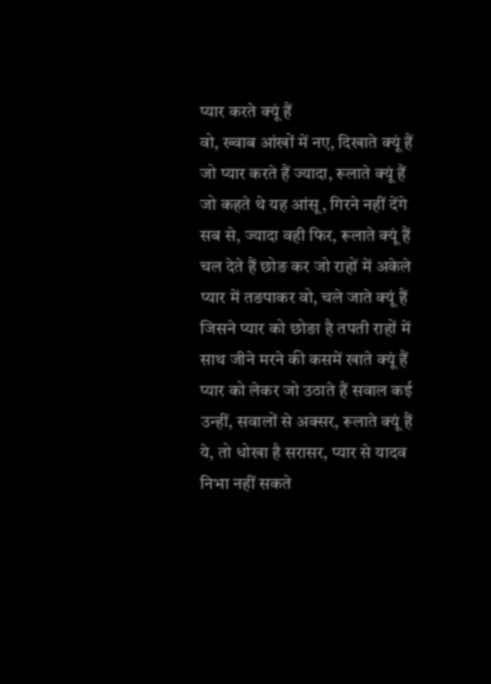प्यार करते क्यूं हैं
वो, ख्वाब आंखों में नए, दिखाते क्यूं हैं
जो प्यार करते हैं ज्यादा, रूलाते क्यूं हैं
जो कहते थे यह आंसू, गिरने नहीं देंगे
सब से, ज्यादा वही फिर, रूलाते क्यूं हैं
चल देते हैं छोङ कर जो राहों में अकेले
प्यार में तङपाकर वो, चले जाते क्यूं हैं
जिसने प्यार को छोङा है तपती राहों में
साथ जीने मरने की कसमें खाते क्यूं हैं
प्यार को लेकर जो उठाते हैं सवाल कई
उन्हीं, सवालों से अक्सर, रूलाते क्यूं हैं
ये, तो धोखा है सरासर, प्यार से यादव
निभा नहीं सकते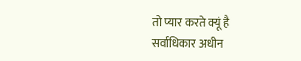तो प्यार करते क्यूं है
सर्वाधिकार अधीन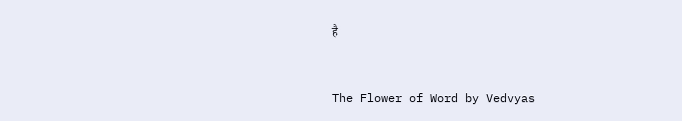है


The Flower of Word by Vedvyas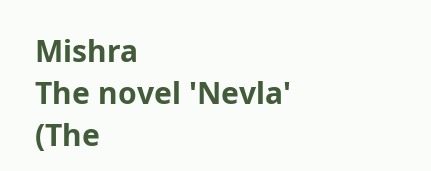Mishra
The novel 'Nevla' (The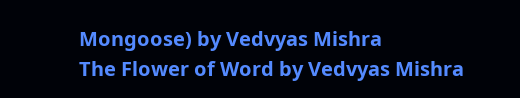Mongoose) by Vedvyas Mishra
The Flower of Word by Vedvyas Mishra